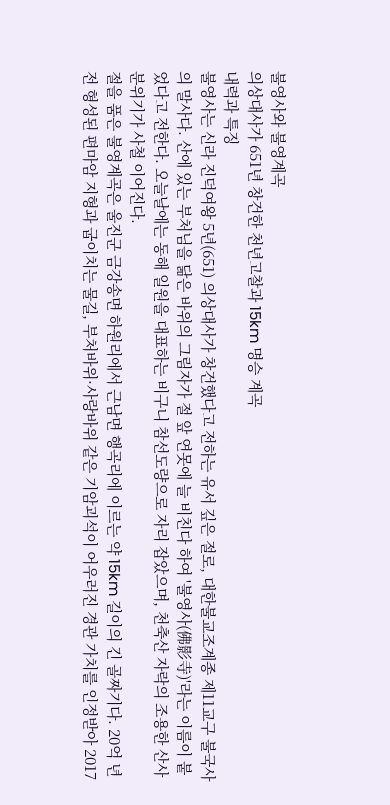불영사와 불영계곡
의상대사가 651년 창건한 천년고찰과 15km 명승 계곡
내력과 특징
불영사는 신라 진덕여왕 5년(651) 의상대사가 창건했다고 전하는 유서 깊은 절로, 대한불교조계종 제11교구 불국사의 말사다. 산에 있는 부처님을 닮은 바위의 그림자가 절 앞 연못에 늘 비친다 하여 '불영사(佛影寺)'라는 이름이 붙었다고 전한다. 오늘날에는 동해 일원을 대표하는 비구니 참선도량으로 자리 잡았으며, 천축산 자락의 조용한 산사 분위기가 사철 이어진다.
절을 품은 불영계곡은 울진군 금강송면 하원리에서 근남면 행곡리에 이르는 약 15km 길이의 긴 골짜기다. 20억 년 전 형성된 편마암 지형과 굽이치는 물길, 부처바위·사랑바위 같은 기암괴석이 어우러진 경관 가치를 인정받아 2017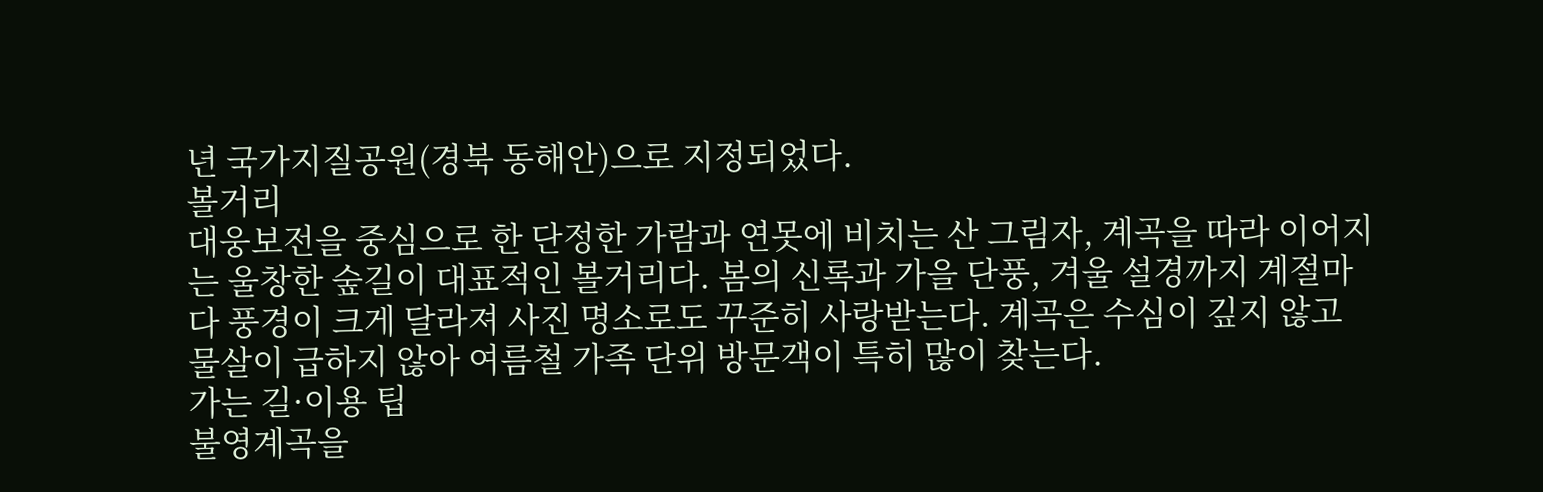년 국가지질공원(경북 동해안)으로 지정되었다.
볼거리
대웅보전을 중심으로 한 단정한 가람과 연못에 비치는 산 그림자, 계곡을 따라 이어지는 울창한 숲길이 대표적인 볼거리다. 봄의 신록과 가을 단풍, 겨울 설경까지 계절마다 풍경이 크게 달라져 사진 명소로도 꾸준히 사랑받는다. 계곡은 수심이 깊지 않고 물살이 급하지 않아 여름철 가족 단위 방문객이 특히 많이 찾는다.
가는 길·이용 팁
불영계곡을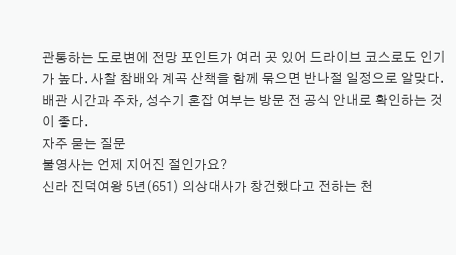관통하는 도로변에 전망 포인트가 여러 곳 있어 드라이브 코스로도 인기가 높다. 사찰 참배와 계곡 산책을 함께 묶으면 반나절 일정으로 알맞다. 배관 시간과 주차, 성수기 혼잡 여부는 방문 전 공식 안내로 확인하는 것이 좋다.
자주 묻는 질문
불영사는 언제 지어진 절인가요?
신라 진덕여왕 5년(651) 의상대사가 창건했다고 전하는 천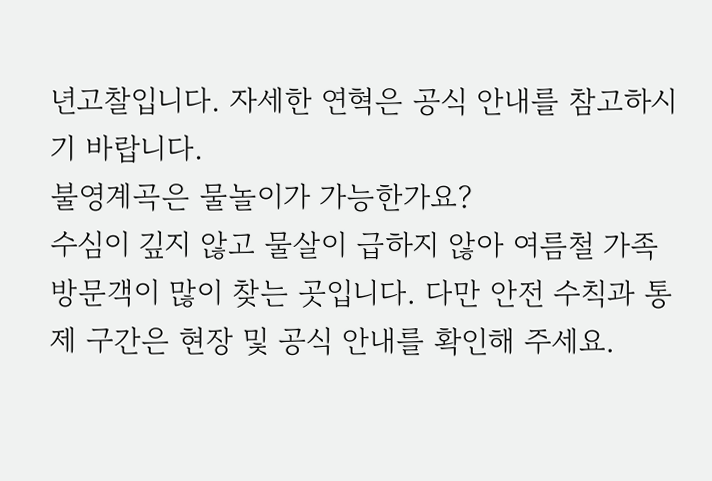년고찰입니다. 자세한 연혁은 공식 안내를 참고하시기 바랍니다.
불영계곡은 물놀이가 가능한가요?
수심이 깊지 않고 물살이 급하지 않아 여름철 가족 방문객이 많이 찾는 곳입니다. 다만 안전 수칙과 통제 구간은 현장 및 공식 안내를 확인해 주세요.